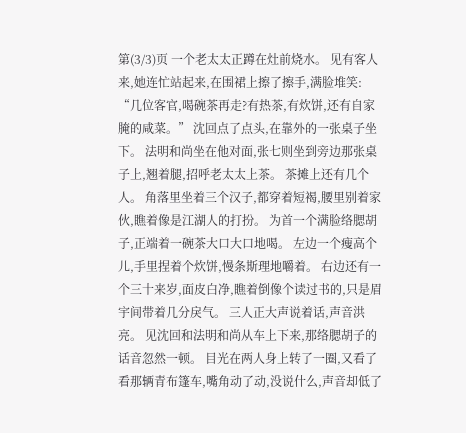第(3/3)页 一个老太太正蹲在灶前烧水。 见有客人来,她连忙站起来,在围裙上擦了擦手,满脸堆笑: “几位客官,喝碗茶再走?有热茶,有炊饼,还有自家腌的咸菜。” 沈回点了点头,在靠外的一张桌子坐下。 法明和尚坐在他对面,张七则坐到旁边那张桌子上,翘着腿,招呼老太太上茶。 茶摊上还有几个人。 角落里坐着三个汉子,都穿着短褐,腰里别着家伙,瞧着像是江湖人的打扮。 为首一个满脸络腮胡子,正端着一碗茶大口大口地喝。 左边一个瘦高个儿,手里捏着个炊饼,慢条斯理地嚼着。 右边还有一个三十来岁,面皮白净,瞧着倒像个读过书的,只是眉宇间带着几分戾气。 三人正大声说着话,声音洪亮。 见沈回和法明和尚从车上下来,那络腮胡子的话音忽然一顿。 目光在两人身上转了一圈,又看了看那辆青布篷车,嘴角动了动,没说什么,声音却低了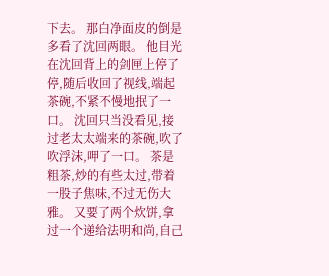下去。 那白净面皮的倒是多看了沈回两眼。 他目光在沈回背上的剑匣上停了停,随后收回了视线,端起茶碗,不紧不慢地抿了一口。 沈回只当没看见,接过老太太端来的茶碗,吹了吹浮沫,呷了一口。 茶是粗茶,炒的有些太过,带着一股子焦味,不过无伤大雅。 又要了两个炊饼,拿过一个递给法明和尚,自己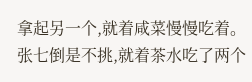拿起另一个,就着咸菜慢慢吃着。 张七倒是不挑,就着茶水吃了两个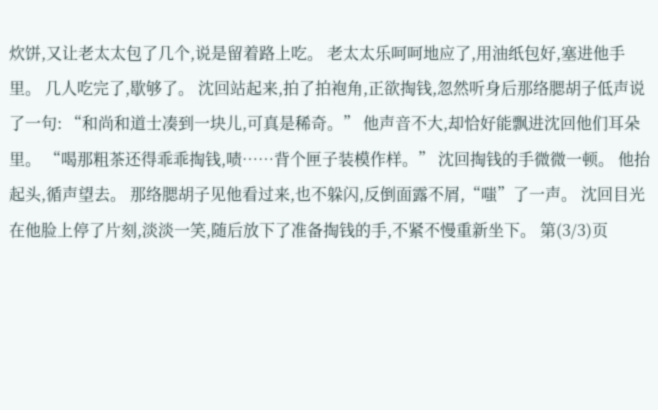炊饼,又让老太太包了几个,说是留着路上吃。 老太太乐呵呵地应了,用油纸包好,塞进他手里。 几人吃完了,歇够了。 沈回站起来,拍了拍袍角,正欲掏钱,忽然听身后那络腮胡子低声说了一句: “和尚和道士凑到一块儿,可真是稀奇。” 他声音不大,却恰好能飘进沈回他们耳朵里。 “喝那粗茶还得乖乖掏钱,啧……背个匣子装模作样。” 沈回掏钱的手微微一顿。 他抬起头,循声望去。 那络腮胡子见他看过来,也不躲闪,反倒面露不屑,“嗤”了一声。 沈回目光在他脸上停了片刻,淡淡一笑,随后放下了准备掏钱的手,不紧不慢重新坐下。 第(3/3)页